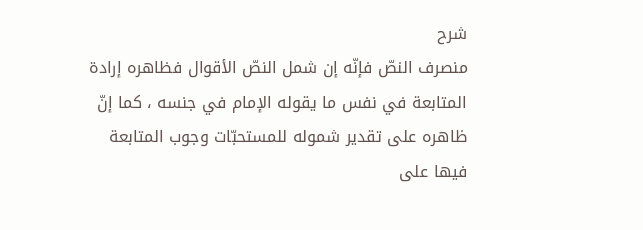شرح
منصرف النصّ فإنّه إن شمل النصّ الأقوال فظاهره إرادة المتابعة في نفس ما يقوله الإمام في جنسه ، كما إنّ ظاهره على تقدير شموله للمستحبّات وجوب المتابعة فيها على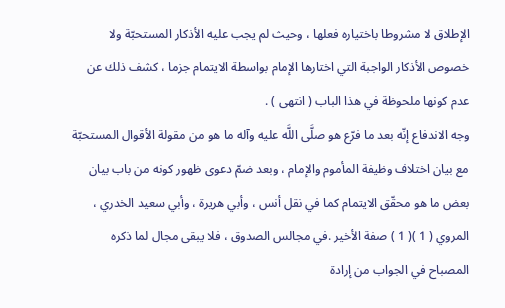الإطلاق لا مشروطا باختياره فعلها ، وحيث لم يجب عليه الأذكار المستحبّة ولا خصوص الأذكار الواجبة التي اختارها الإمام بواسطة الايتمام جزما ، كشف ذلك عن عدم كونها ملحوظة في هذا الباب ( انتهى ) .
وجه الاندفاع إنّه بعد ما فرّع هو صلَّى اللَّه عليه وآله ما هو من مقولة الأقوال المستحبّة مع بيان اختلاف وظيفة المأموم والإمام ، وبعد ضمّ دعوى ظهور كونه من باب بيان بعض ما هو محقّق الايتمام كما في نقل أنس ، وأبي هريرة ، وأبي سعيد الخدري ، المروي ( 1 )( 1 ) صفة الأخير .في مجالس الصدوق ، فلا يبقى مجال لما ذكره المصباح في الجواب من إرادة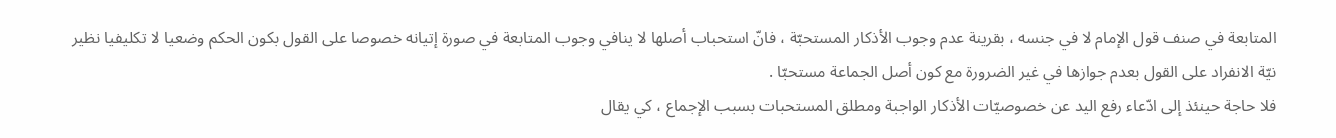المتابعة في صنف قول الإمام لا في جنسه ، بقرينة عدم وجوب الأذكار المستحبّة ، فانّ استحباب أصلها لا ينافي وجوب المتابعة في صورة إتيانه خصوصا على القول بكون الحكم وضعيا لا تكليفيا نظير نيّة الانفراد على القول بعدم جوازها في غير الضرورة مع كون أصل الجماعة مستحبّا .
فلا حاجة حينئذ إلى ادّعاء رفع اليد عن خصوصيّات الأذكار الواجبة ومطلق المستحبات بسبب الإجماع ، كي يقال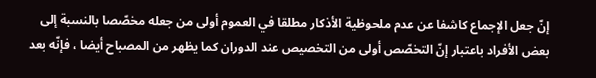إنّ جعل الإجماع كاشفا عن عدم ملحوظية الأذكار مطلقا في العموم أولى من جعله مخصّصا بالنسبة إلى بعض الأفراد باعتبار إنّ التخصّص أولى من التخصيص عند الدوران كما يظهر من المصباح أيضا ، فإنّه بعد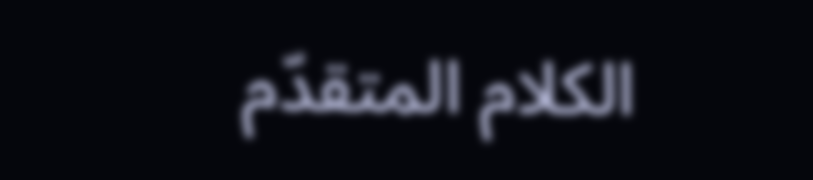الكلام المتقدّم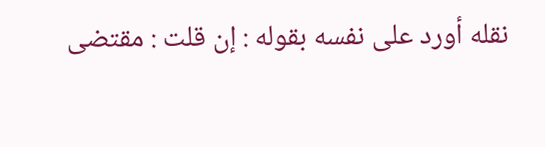نقله أورد على نفسه بقوله : إن قلت : مقتضى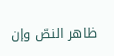ظاهر النصّ وإن